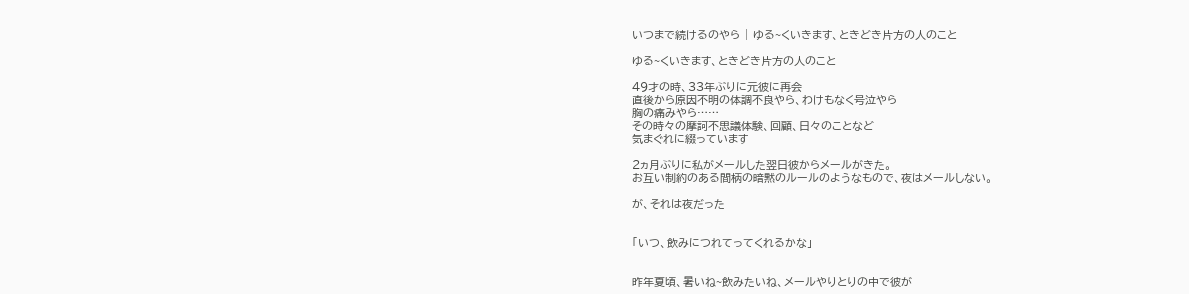いつまで続けるのやら | ゆる~くいきます、ときどき片方の人のこと

ゆる~くいきます、ときどき片方の人のこと

49才の時、33年ぶりに元彼に再会
直後から原因不明の体調不良やら、わけもなく号泣やら
胸の痛みやら……
その時々の摩訶不思議体験、回顧、日々のことなど
気まぐれに綴っています

2ヵ月ぶりに私がメールした翌日彼からメールがきた。
お互い制約のある間柄の暗黙のルールのようなもので、夜はメールしない。

が、それは夜だった


「いつ、飲みにつれてってくれるかな」


昨年夏頃、暑いね~飲みたいね、メールやりとりの中で彼が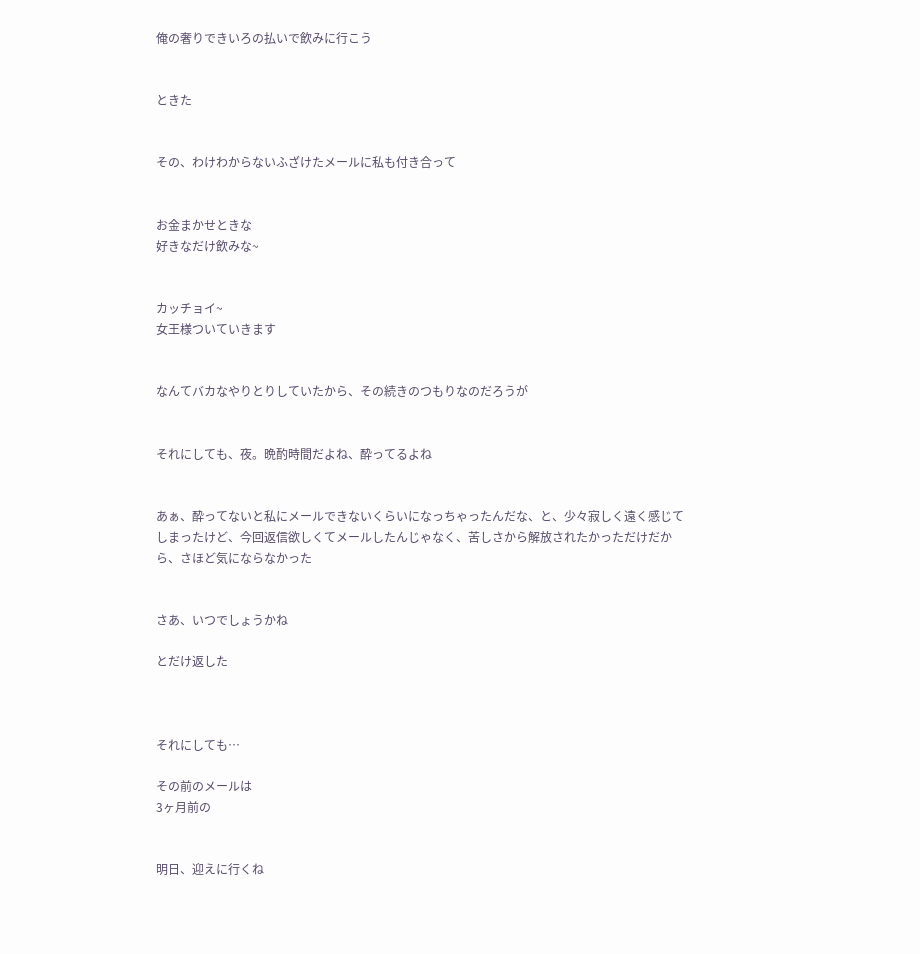俺の奢りできいろの払いで飲みに行こう


ときた


その、わけわからないふざけたメールに私も付き合って


お金まかせときな
好きなだけ飲みな~


カッチョイ~
女王様ついていきます


なんてバカなやりとりしていたから、その続きのつもりなのだろうが


それにしても、夜。晩酌時間だよね、酔ってるよね


あぁ、酔ってないと私にメールできないくらいになっちゃったんだな、と、少々寂しく遠く感じてしまったけど、今回返信欲しくてメールしたんじゃなく、苦しさから解放されたかっただけだから、さほど気にならなかった


さあ、いつでしょうかね

とだけ返した



それにしても…

その前のメールは
3ヶ月前の


明日、迎えに行くね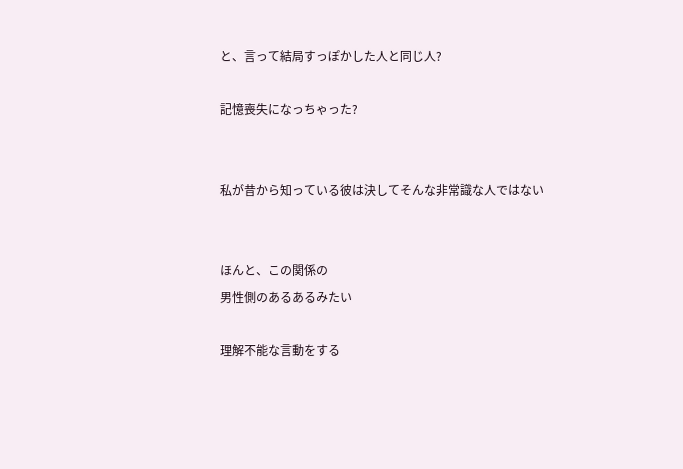と、言って結局すっぽかした人と同じ人?

記憶喪失になっちゃった?


私が昔から知っている彼は決してそんな非常識な人ではない


ほんと、この関係の
男性側のあるあるみたい

理解不能な言動をする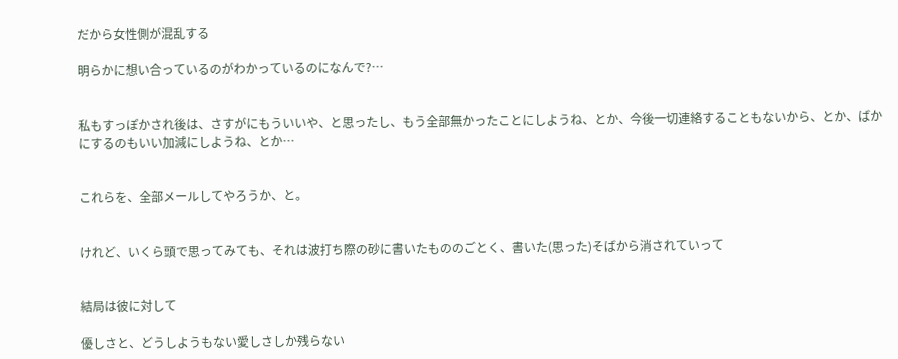だから女性側が混乱する

明らかに想い合っているのがわかっているのになんで?…


私もすっぽかされ後は、さすがにもういいや、と思ったし、もう全部無かったことにしようね、とか、今後一切連絡することもないから、とか、ばかにするのもいい加減にしようね、とか…


これらを、全部メールしてやろうか、と。


けれど、いくら頭で思ってみても、それは波打ち際の砂に書いたもののごとく、書いた(思った)そばから消されていって


結局は彼に対して

優しさと、どうしようもない愛しさしか残らない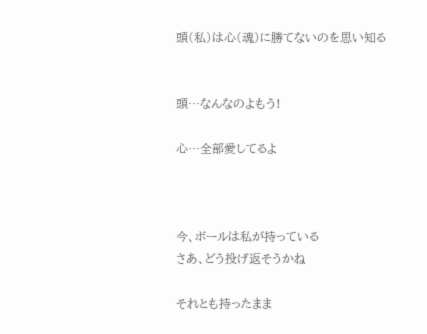頭(私)は心(魂)に勝てないのを思い知る


頭…なんなのよもう!

心…全部愛してるよ



今、ボールは私が持っている
さあ、どう投げ返そうかね

それとも持ったまま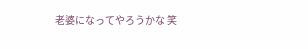老婆になってやろうかな 笑